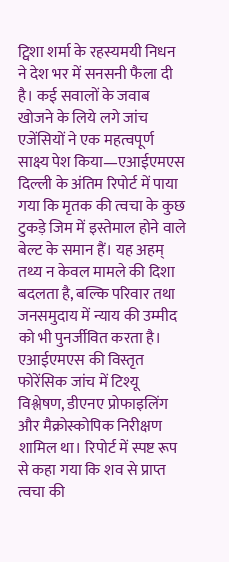ट्विशा शर्मा के रहस्यमयी निधन ने देश भर में सनसनी फैला दी है। कई सवालों के जवाब खोजने के लिये लगे जांच एजेंसियों ने एक महत्वपूर्ण साक्ष्य पेश किया—एआईएमएस दिल्ली के अंतिम रिपोर्ट में पाया गया कि मृतक की त्वचा के कुछ टुकड़े जिम में इस्तेमाल होने वाले बेल्ट के समान हैं। यह अहम् तथ्य न केवल मामले की दिशा बदलता है, बल्कि परिवार तथा जनसमुदाय में न्याय की उम्मीद को भी पुनर्जीवित करता है। एआईएमएस की विस्तृत फोरेंसिक जांच में टिश्यू विश्लेषण, डीएनए प्रोफाइलिंग और मैक्रोस्कोपिक निरीक्षण शामिल था। रिपोर्ट में स्पष्ट रूप से कहा गया कि शव से प्राप्त त्वचा की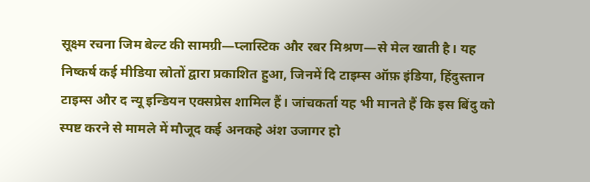सूक्ष्म रचना जिम बेल्ट की सामग्री—प्लास्टिक और रबर मिश्रण—से मेल खाती है। यह निष्कर्ष कई मीडिया स्रोतों द्वारा प्रकाशित हुआ, जिनमें दि टाइम्स ऑफ़ इंडिया, हिंदुस्तान टाइम्स और द न्यू इन्डियन एक्सप्रेस शामिल हैं। जांचकर्ता यह भी मानते हैं कि इस बिंदु को स्पष्ट करने से मामले में मौजूद कई अनकहे अंश उजागर हो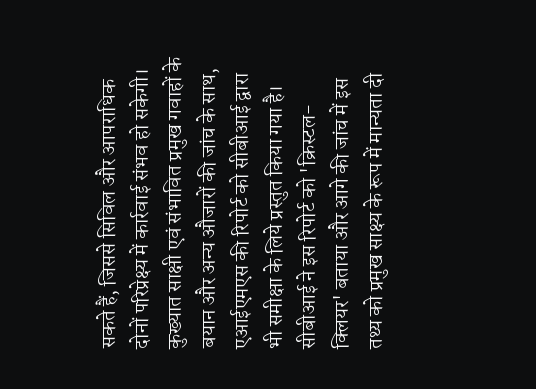सकते हैं, जिससे सिविल और आपराधिक दोनों परिप्रेक्ष्य में कार्रवाई संभव हो सकेगी। कुख्यात साक्षी एवं संभावित प्रमुख गवाहों के बयान और अन्य औजारों की जांच के साथ, एआईएमएस की रिपोर्ट को सीबीआई द्वारा भी समीक्षा के लिये प्रस्तुत किया गया है। सीबीआई ने इस रिपोर्ट को 'क्रिस्टल-क्लियर' बताया और आगे की जांच में इस तथ्य को प्रमुख साक्ष्य के रूप में मान्यता दी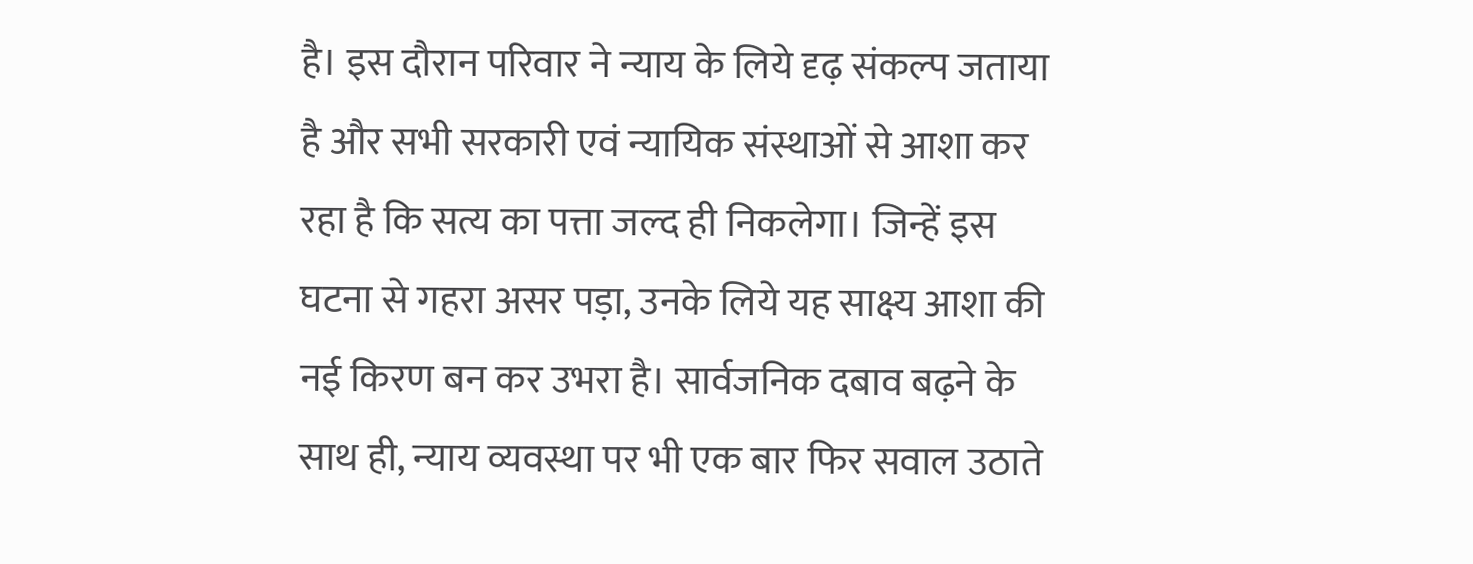है। इस दौरान परिवार ने न्याय के लिये दृढ़ संकल्प जताया है और सभी सरकारी एवं न्यायिक संस्थाओं से आशा कर रहा है कि सत्य का पत्ता जल्द ही निकलेगा। जिन्हें इस घटना से गहरा असर पड़ा, उनके लिये यह साक्ष्य आशा की नई किरण बन कर उभरा है। सार्वजनिक दबाव बढ़ने के साथ ही, न्याय व्यवस्था पर भी एक बार फिर सवाल उठाते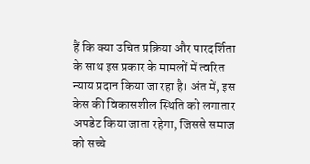हैं कि क्या उचित प्रक्रिया और पारदर्शिता के साथ इस प्रकार के मामलों में त्वरित न्याय प्रदान किया जा रहा है। अंत में, इस केस की विकासशील स्थिति को लगातार अपडेट किया जाता रहेगा, जिससे समाज को सच्चे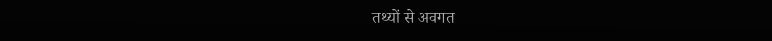तथ्यों से अवगत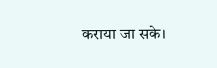कराया जा सके।